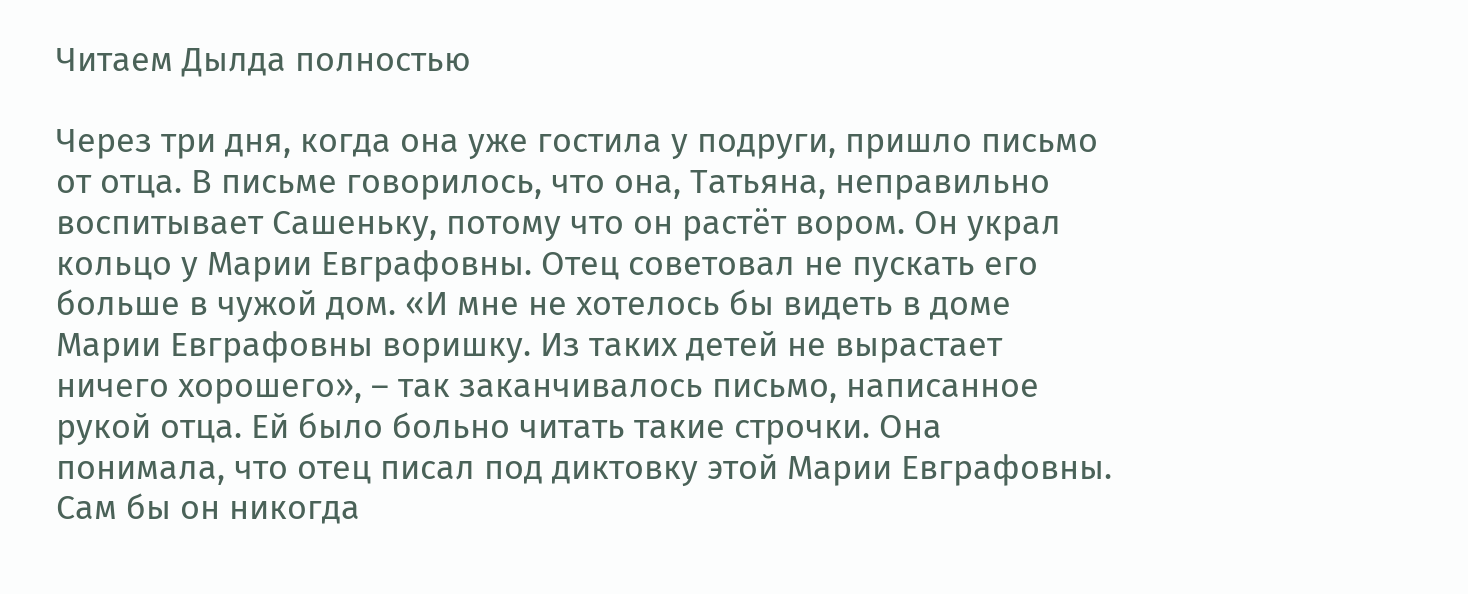Читаем Дылда полностью

Через три дня, когда она уже гостила у подруги, пришло письмо от отца. В письме говорилось, что она, Татьяна, неправильно воспитывает Сашеньку, потому что он растёт вором. Он украл кольцо у Марии Евграфовны. Отец советовал не пускать его больше в чужой дом. «И мне не хотелось бы видеть в доме Марии Евграфовны воришку. Из таких детей не вырастает ничего хорошего», – так заканчивалось письмо, написанное рукой отца. Ей было больно читать такие строчки. Она понимала, что отец писал под диктовку этой Марии Евграфовны. Сам бы он никогда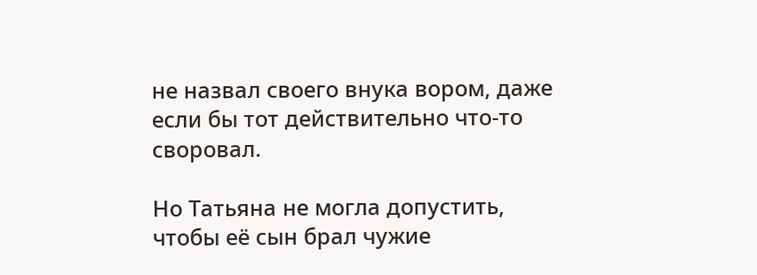не назвал своего внука вором, даже если бы тот действительно что-то своровал.

Но Татьяна не могла допустить, чтобы её сын брал чужие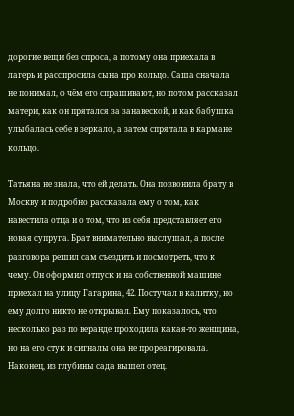дорогие вещи без спроса, а потому она приехала в лагерь и расспросила сына про кольцо. Саша сначала не понимал, о чём его спрашивают, но потом рассказал матери, как он прятался за занавеской, и как бабушка улыбалась себе в зеркало, а затем спрятала в кармане кольцо.

Татьяна не знала, что ей делать. Она позвонила брату в Москву и подробно рассказала ему о том, как навестила отца и о том, что из себя представляет его новая супруга. Брат внимательно выслушал, а после разговора решил сам съездить и посмотреть, что к чему. Он оформил отпуск и на собственной машине приехал на улицу Гагарина, 42. Постучал в калитку, но ему долго никто не открывал. Ему показалось, что несколько раз по веранде проходила какая-то женщина, но на его стук и сигналы она не прореагировала. Наконец, из глубины сада вышел отец.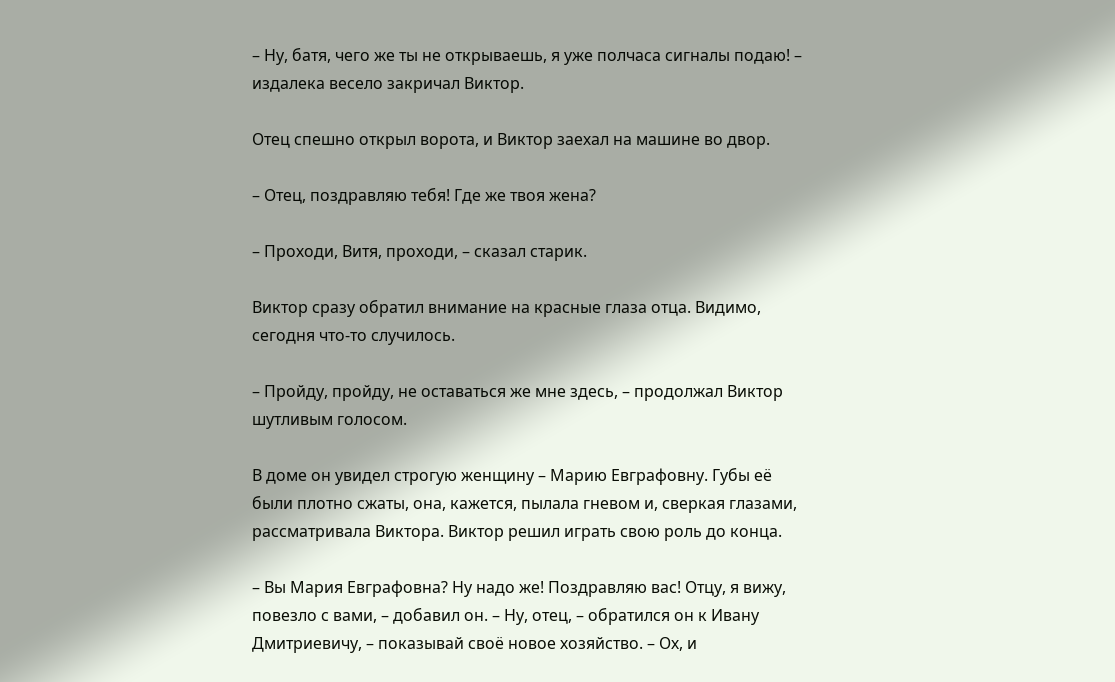– Ну, батя, чего же ты не открываешь, я уже полчаса сигналы подаю! – издалека весело закричал Виктор.

Отец спешно открыл ворота, и Виктор заехал на машине во двор.

– Отец, поздравляю тебя! Где же твоя жена?

– Проходи, Витя, проходи, – сказал старик.

Виктор сразу обратил внимание на красные глаза отца. Видимо, сегодня что-то случилось.

– Пройду, пройду, не оставаться же мне здесь, – продолжал Виктор шутливым голосом.

В доме он увидел строгую женщину – Марию Евграфовну. Губы её были плотно сжаты, она, кажется, пылала гневом и, сверкая глазами, рассматривала Виктора. Виктор решил играть свою роль до конца.

– Вы Мария Евграфовна? Ну надо же! Поздравляю вас! Отцу, я вижу, повезло с вами, – добавил он. – Ну, отец, – обратился он к Ивану Дмитриевичу, – показывай своё новое хозяйство. – Ох, и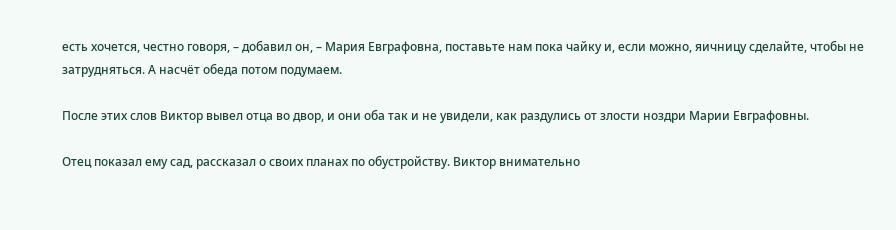есть хочется, честно говоря, – добавил он, – Мария Евграфовна, поставьте нам пока чайку и, если можно, яичницу сделайте, чтобы не затрудняться. А насчёт обеда потом подумаем.

После этих слов Виктор вывел отца во двор, и они оба так и не увидели, как раздулись от злости ноздри Марии Евграфовны.

Отец показал ему сад, рассказал о своих планах по обустройству. Виктор внимательно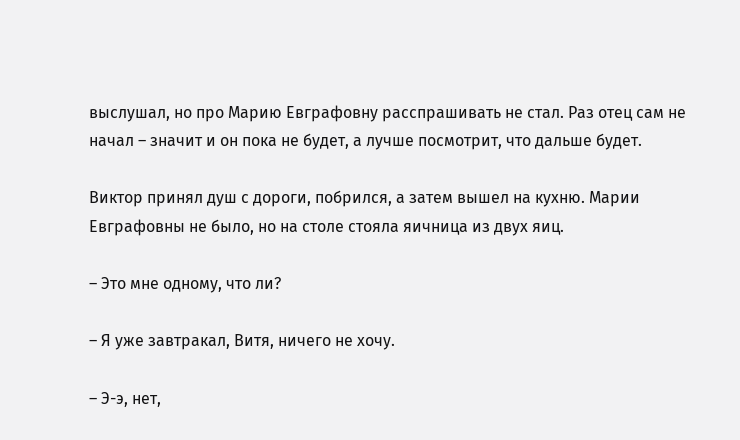выслушал, но про Марию Евграфовну расспрашивать не стал. Раз отец сам не начал – значит и он пока не будет, а лучше посмотрит, что дальше будет.

Виктор принял душ с дороги, побрился, а затем вышел на кухню. Марии Евграфовны не было, но на столе стояла яичница из двух яиц.

– Это мне одному, что ли?

– Я уже завтракал, Витя, ничего не хочу.

– Э-э, нет,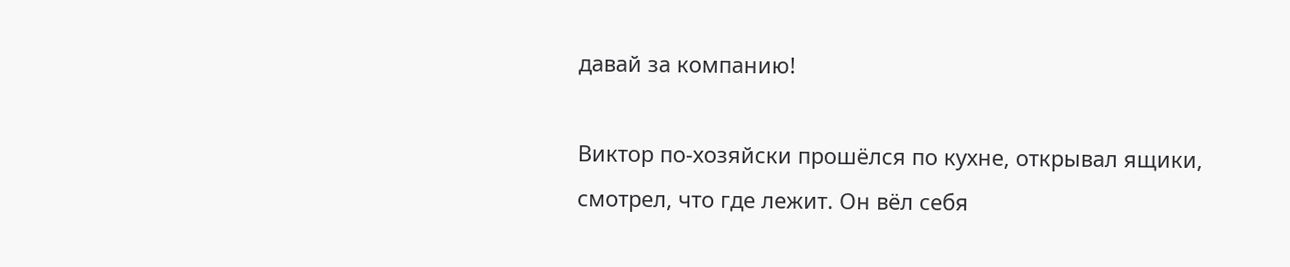давай за компанию!

Виктор по-хозяйски прошёлся по кухне, открывал ящики, смотрел, что где лежит. Он вёл себя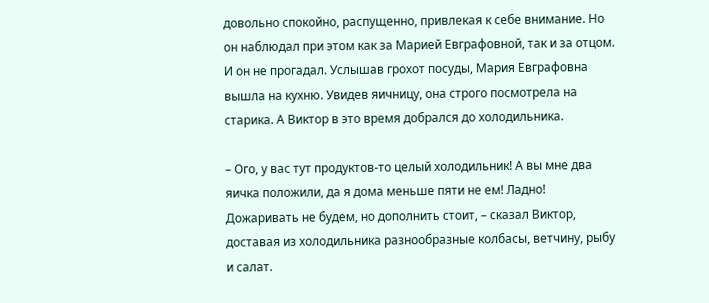довольно спокойно, распущенно, привлекая к себе внимание. Но он наблюдал при этом как за Марией Евграфовной, так и за отцом. И он не прогадал. Услышав грохот посуды, Мария Евграфовна вышла на кухню. Увидев яичницу, она строго посмотрела на старика. А Виктор в это время добрался до холодильника.

– Ого, у вас тут продуктов-то целый холодильник! А вы мне два яичка положили, да я дома меньше пяти не ем! Ладно! Дожаривать не будем, но дополнить стоит, – сказал Виктор, доставая из холодильника разнообразные колбасы, ветчину, рыбу и салат.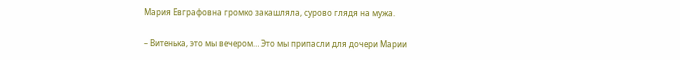Мария Евграфовна громко закашляла, сурово глядя на мужа.

– Витенька, это мы вечером… Это мы припасли для дочери Марии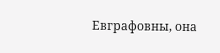Евграфовны, она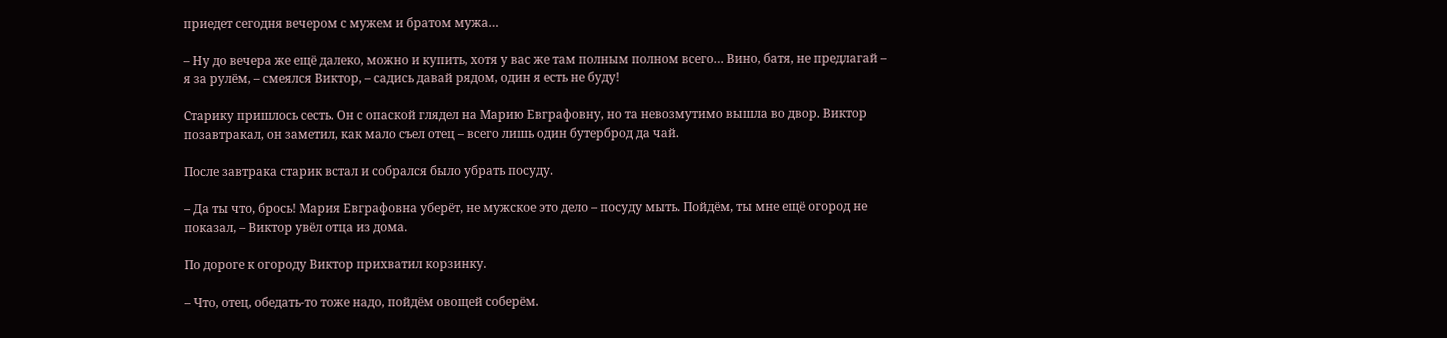приедет сегодня вечером с мужем и братом мужа…

– Ну до вечера же ещё далеко, можно и купить, хотя у вас же там полным полном всего… Вино, батя, не предлагай – я за рулём, – смеялся Виктор, – садись давай рядом, один я есть не буду!

Старику пришлось сесть. Он с опаской глядел на Марию Евграфовну, но та невозмутимо вышла во двор. Виктор позавтракал, он заметил, как мало съел отец – всего лишь один бутерброд да чай.

После завтрака старик встал и собрался было убрать посуду.

– Да ты что, брось! Мария Евграфовна уберёт, не мужское это дело – посуду мыть. Пойдём, ты мне ещё огород не показал, – Виктор увёл отца из дома.

По дороге к огороду Виктор прихватил корзинку.

– Что, отец, обедать-то тоже надо, пойдём овощей соберём.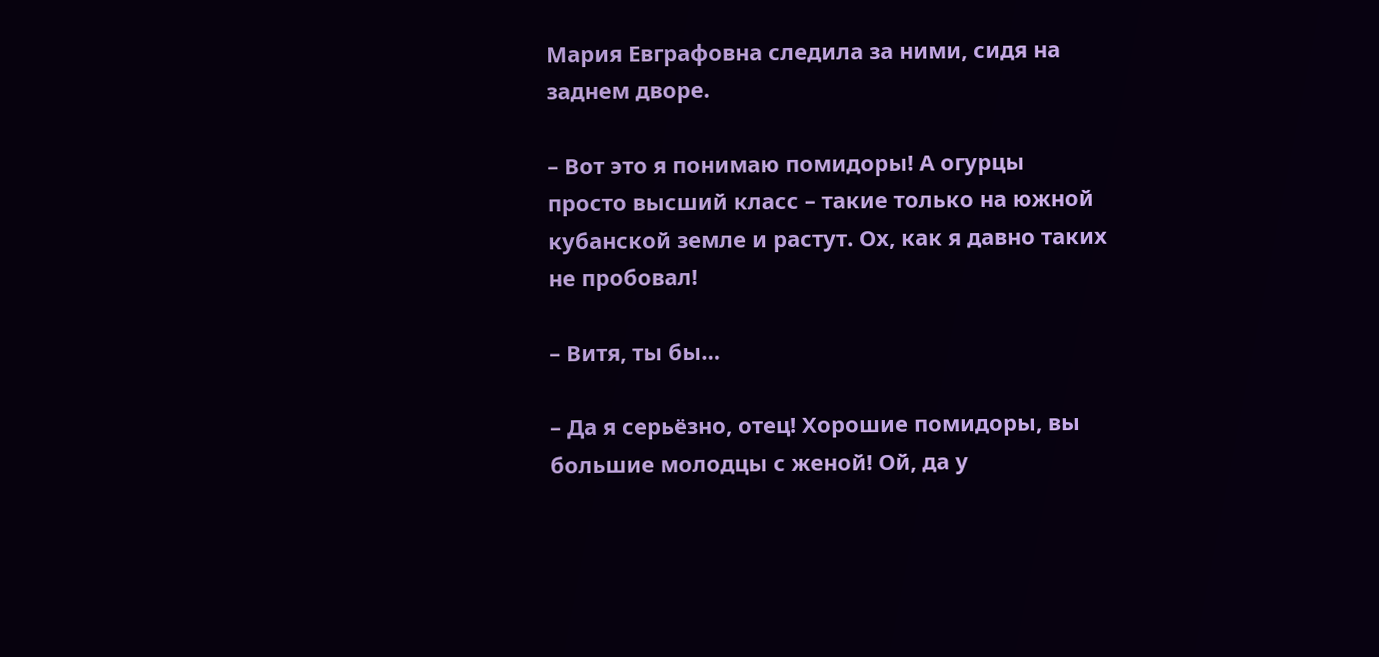Мария Евграфовна следила за ними, сидя на заднем дворе.

– Вот это я понимаю помидоры! А огурцы просто высший класс – такие только на южной кубанской земле и растут. Ох, как я давно таких не пробовал!

– Витя, ты бы…

– Да я серьёзно, отец! Хорошие помидоры, вы большие молодцы с женой! Ой, да у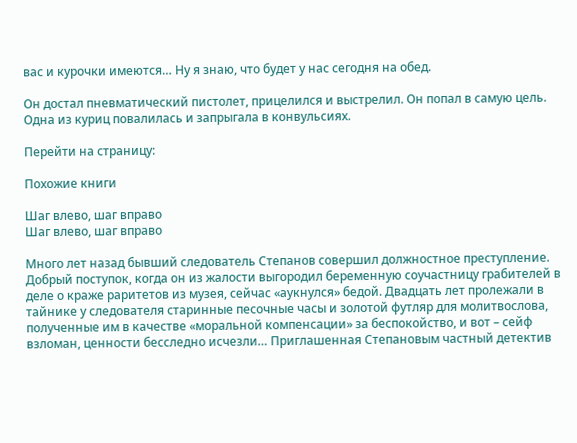вас и курочки имеются… Ну я знаю, что будет у нас сегодня на обед.

Он достал пневматический пистолет, прицелился и выстрелил. Он попал в самую цель. Одна из куриц повалилась и запрыгала в конвульсиях.

Перейти на страницу:

Похожие книги

Шаг влево, шаг вправо
Шаг влево, шаг вправо

Много лет назад бывший следователь Степанов совершил должностное преступление. Добрый поступок, когда он из жалости выгородил беременную соучастницу грабителей в деле о краже раритетов из музея, сейчас «аукнулся» бедой. Двадцать лет пролежали в тайнике у следователя старинные песочные часы и золотой футляр для молитвослова, полученные им в качестве «моральной компенсации» за беспокойство, и вот – сейф взломан, ценности бесследно исчезли… Приглашенная Степановым частный детектив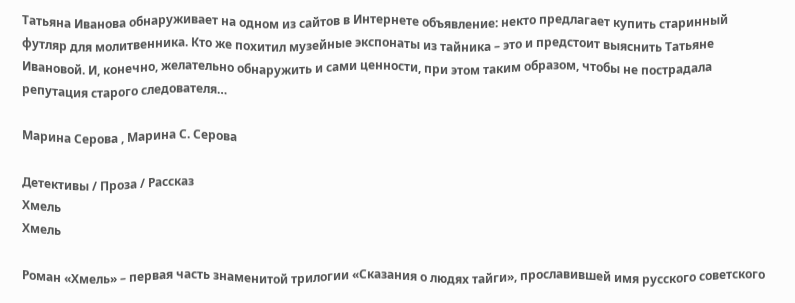Татьяна Иванова обнаруживает на одном из сайтов в Интернете объявление: некто предлагает купить старинный футляр для молитвенника. Кто же похитил музейные экспонаты из тайника – это и предстоит выяснить Татьяне Ивановой. И, конечно, желательно обнаружить и сами ценности, при этом таким образом, чтобы не пострадала репутация старого следователя…

Марина Серова , Марина С. Серова

Детективы / Проза / Рассказ
Хмель
Хмель

Роман «Хмель» – первая часть знаменитой трилогии «Сказания о людях тайги», прославившей имя русского советского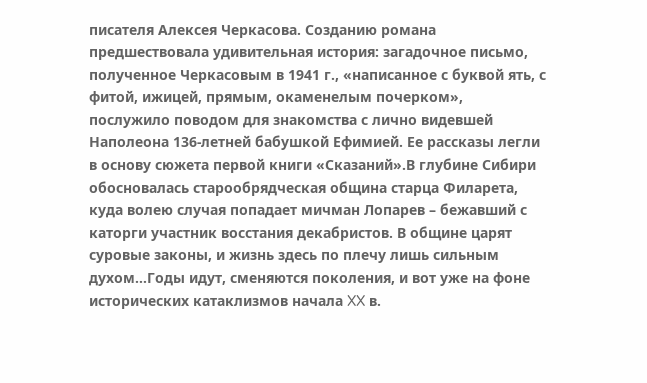писателя Алексея Черкасова. Созданию романа предшествовала удивительная история: загадочное письмо, полученное Черкасовым в 1941 г., «написанное с буквой ять, с фитой, ижицей, прямым, окаменелым почерком», послужило поводом для знакомства с лично видевшей Наполеона 136-летней бабушкой Ефимией. Ее рассказы легли в основу сюжета первой книги «Сказаний».В глубине Сибири обосновалась старообрядческая община старца Филарета, куда волею случая попадает мичман Лопарев – бежавший с каторги участник восстания декабристов. В общине царят суровые законы, и жизнь здесь по плечу лишь сильным духом…Годы идут, сменяются поколения, и вот уже на фоне исторических катаклизмов начала XX в.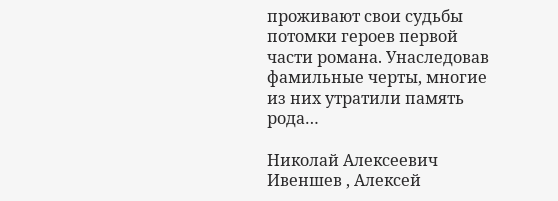проживают свои судьбы потомки героев первой части романа. Унаследовав фамильные черты, многие из них утратили память рода…

Николай Алексеевич Ивеншев , Алексей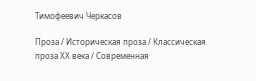Тимофеевич Черкасов

Проза / Историческая проза / Классическая проза ХX века / Современная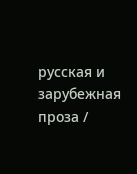русская и зарубежная проза /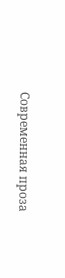Современная проза